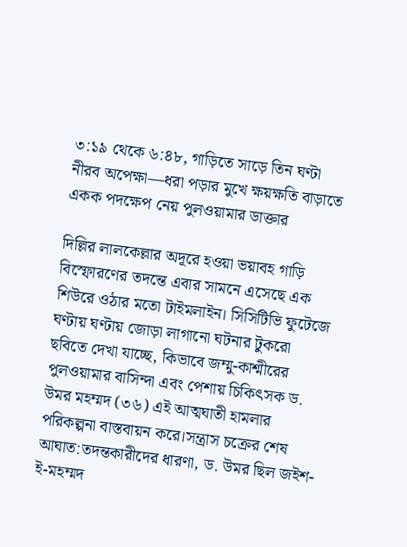৩:১৯ থেকে ৬:৪৮, গাড়িতে সাড়ে তিন ঘণ্টা নীরব অপেক্ষা—ধরা পড়ার মুখে ক্ষয়ক্ষতি বাড়াতে একক পদক্ষেপ নেয় পুলওয়ামার ডাক্তার

দিল্লির লালকেল্লার অদূরে হওয়া ভয়াবহ গাড়ি বিস্ফোরণের তদন্তে এবার সামনে এসেছে এক শিউরে ওঠার মতো টাইমলাইন। সিসিটিভি ফুটেজে ঘণ্টায় ঘণ্টায় জোড়া লাগানো ঘটনার টুকরো ছবিতে দেখা যাচ্ছে, কিভাবে জম্মু-কাশ্মীরের পুলওয়ামার বাসিন্দা এবং পেশায় চিকিৎসক ড. উমর মহম্মদ (৩৬) এই আত্মঘাতী হামলার পরিকল্পনা বাস্তবায়ন করে।সন্ত্রাস চক্রের শেষ আঘাত:তদন্তকারীদের ধারণা, ড. উমর ছিল জইশ-ই-মহম্মদ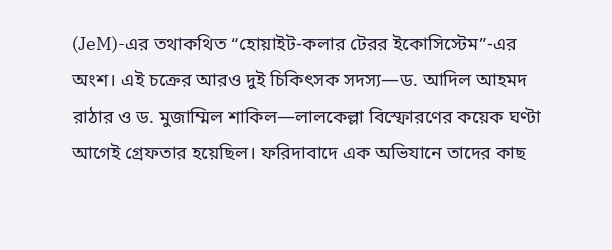(JeM)-এর তথাকথিত “হোয়াইট-কলার টেরর ইকোসিস্টেম”-এর অংশ। এই চক্রের আরও দুই চিকিৎসক সদস্য—ড. আদিল আহমদ রাঠার ও ড. মুজাম্মিল শাকিল—লালকেল্লা বিস্ফোরণের কয়েক ঘণ্টা আগেই গ্রেফতার হয়েছিল। ফরিদাবাদে এক অভিযানে তাদের কাছ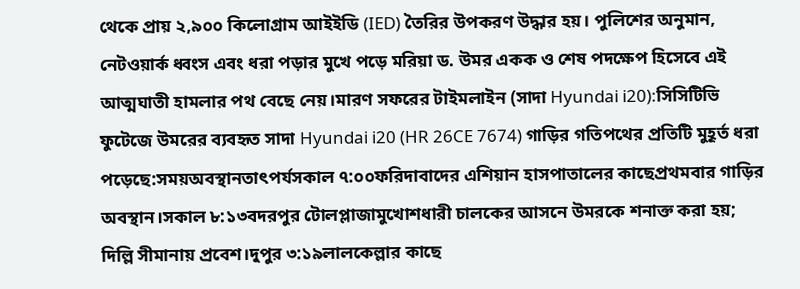থেকে প্রায় ২,৯০০ কিলোগ্রাম আইইডি (IED) তৈরির উপকরণ উদ্ধার হয়। পুলিশের অনুমান, নেটওয়ার্ক ধ্বংস এবং ধরা পড়ার মুখে পড়ে মরিয়া ড. উমর একক ও শেষ পদক্ষেপ হিসেবে এই আত্মঘাতী হামলার পথ বেছে নেয়।মারণ সফরের টাইমলাইন (সাদা Hyundai i20):সিসিটিভি ফুটেজে উমরের ব্যবহৃত সাদা Hyundai i20 (HR 26CE 7674) গাড়ির গতিপথের প্রতিটি মুহূর্ত ধরা পড়েছে:সময়অবস্থানতাৎপর্যসকাল ৭:০০ফরিদাবাদের এশিয়ান হাসপাতালের কাছেপ্রথমবার গাড়ির অবস্থান।সকাল ৮:১৩বদরপুর টোলপ্লাজামুখোশধারী চালকের আসনে উমরকে শনাক্ত করা হয়; দিল্লি সীমানায় প্রবেশ।দুপুর ৩:১৯লালকেল্লার কাছে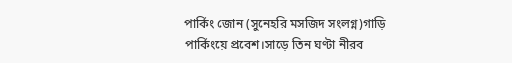পার্কিং জোন (সুনেহরি মসজিদ সংলগ্ন)গাড়ি পার্কিংয়ে প্রবেশ।সাড়ে তিন ঘণ্টা নীরব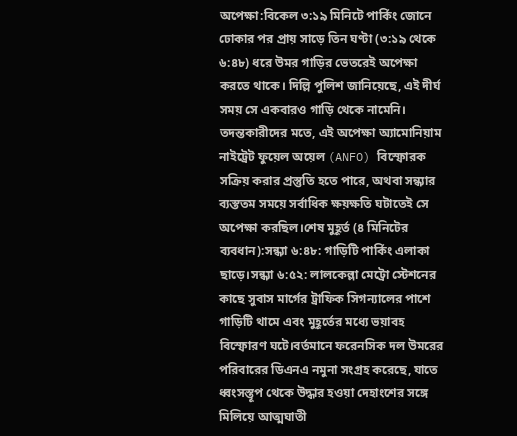অপেক্ষা:বিকেল ৩:১৯ মিনিটে পার্কিং জোনে ঢোকার পর প্রায় সাড়ে তিন ঘণ্টা (৩:১৯ থেকে ৬:৪৮) ধরে উমর গাড়ির ভেতরেই অপেক্ষা করতে থাকে। দিল্লি পুলিশ জানিয়েছে, এই দীর্ঘ সময় সে একবারও গাড়ি থেকে নামেনি। তদন্তকারীদের মতে, এই অপেক্ষা অ্যামোনিয়াম নাইট্রেট ফুয়েল অয়েল (ANFO) বিস্ফোরক সক্রিয় করার প্রস্তুতি হতে পারে, অথবা সন্ধ্যার ব্যস্ততম সময়ে সর্বাধিক ক্ষয়ক্ষতি ঘটাতেই সে অপেক্ষা করছিল।শেষ মুহূর্ত (৪ মিনিটের ব্যবধান):সন্ধ্যা ৬:৪৮: গাড়িটি পার্কিং এলাকা ছাড়ে।সন্ধ্যা ৬:৫২: লালকেল্লা মেট্রো স্টেশনের কাছে সুবাস মার্গের ট্রাফিক সিগন্যালের পাশে গাড়িটি থামে এবং মুহূর্তের মধ্যে ভয়াবহ বিস্ফোরণ ঘটে।বর্তমানে ফরেনসিক দল উমরের পরিবারের ডিএনএ নমুনা সংগ্রহ করেছে, যাতে ধ্বংসস্তূপ থেকে উদ্ধার হওয়া দেহাংশের সঙ্গে মিলিয়ে আত্মঘাতী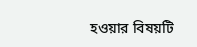হওয়ার বিষয়টি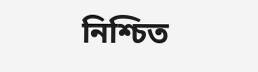নিশ্চিত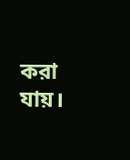করা যায়।